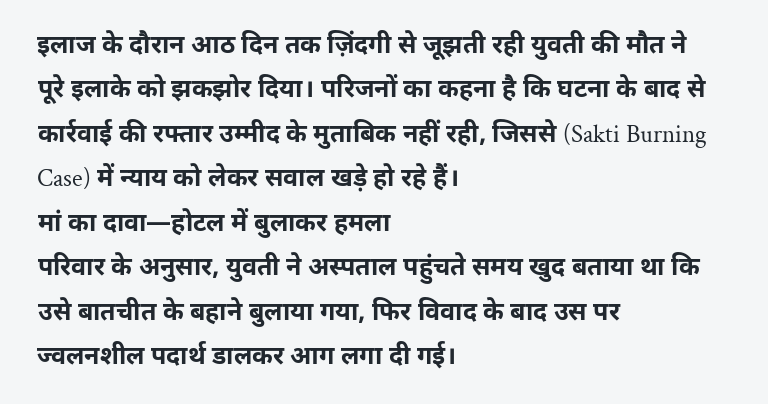इलाज के दौरान आठ दिन तक ज़िंदगी से जूझती रही युवती की मौत ने पूरे इलाके को झकझोर दिया। परिजनों का कहना है कि घटना के बाद से कार्रवाई की रफ्तार उम्मीद के मुताबिक नहीं रही, जिससे (Sakti Burning Case) में न्याय को लेकर सवाल खड़े हो रहे हैं।
मां का दावा—होटल में बुलाकर हमला
परिवार के अनुसार, युवती ने अस्पताल पहुंचते समय खुद बताया था कि उसे बातचीत के बहाने बुलाया गया, फिर विवाद के बाद उस पर ज्वलनशील पदार्थ डालकर आग लगा दी गई।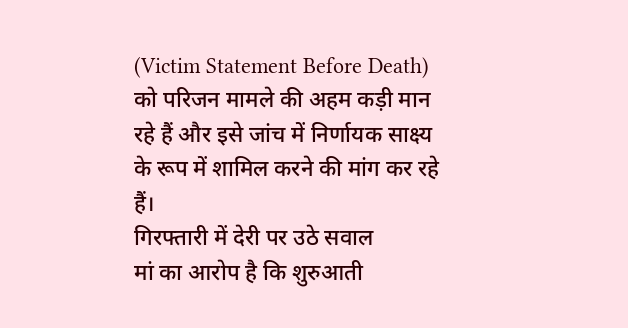(Victim Statement Before Death) को परिजन मामले की अहम कड़ी मान रहे हैं और इसे जांच में निर्णायक साक्ष्य के रूप में शामिल करने की मांग कर रहे हैं।
गिरफ्तारी में देरी पर उठे सवाल
मां का आरोप है कि शुरुआती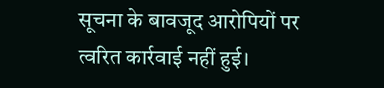सूचना के बावजूद आरोपियों पर त्वरित कार्रवाई नहीं हुई।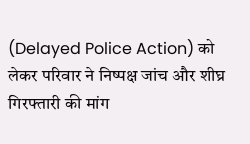(Delayed Police Action) को लेकर परिवार ने निष्पक्ष जांच और शीघ्र गिरफ्तारी की मांग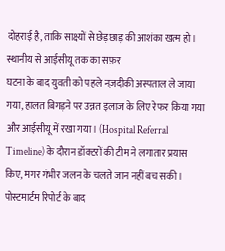दोहराई है, ताकि साक्ष्यों से छेड़छाड़ की आशंका खत्म हो।
स्थानीय से आईसीयू तक का सफ़र
घटना के बाद युवती को पहले नज़दीकी अस्पताल ले जाया गया, हालत बिगड़ने पर उन्नत इलाज के लिए रेफर किया गया और आईसीयू में रखा गया। (Hospital Referral Timeline) के दौरान डॉक्टरों की टीम ने लगातार प्रयास किए, मगर गंभीर जलन के चलते जान नहीं बच सकी।
पोस्टमार्टम रिपोर्ट के बाद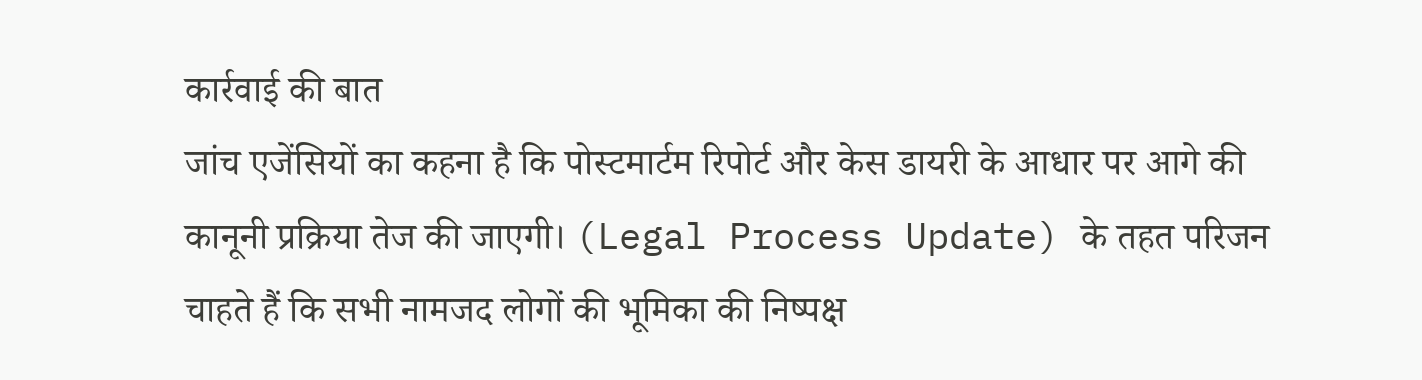कार्रवाई की बात
जांच एजेंसियों का कहना है कि पोस्टमार्टम रिपोर्ट और केस डायरी के आधार पर आगे की कानूनी प्रक्रिया तेज की जाएगी। (Legal Process Update) के तहत परिजन चाहते हैं कि सभी नामजद लोगों की भूमिका की निष्पक्ष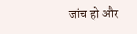जांच हो और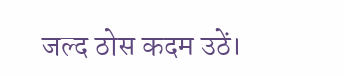जल्द ठोस कदम उठें।